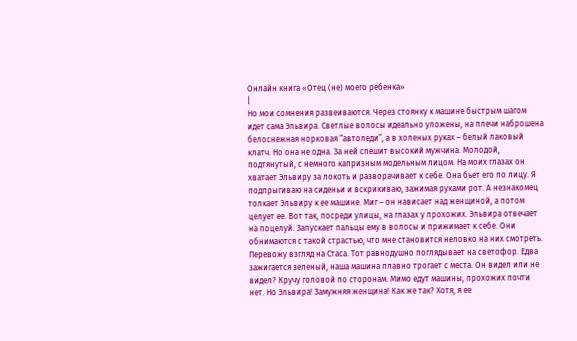Онлайн книга «Отец (не) моего ребенка»
|
Но мои сомнения развеиваются. Через стоянку к машине быстрым шагом идет сама Эльвира. Светлые волосы идеально уложены, на плечи наброшена белоснежная норковая “автоледи”, а в холеных руках – белый лаковый клатч. Но она не одна. За ней спешит высокий мужчина. Молодой, подтянутый, с немного капризным модельным лицом. На моих глазах он хватает Эльвиру за локоть и разворачивает к себе. Она бьет его по лицу. Я подпрыгиваю на сиденьи и вскрикиваю, зажимая руками рот. А незнакомец толкает Эльвиру к ее машине. Миг – он нависает над женщиной, а потом целует ее. Вот так, посреди улицы, на глазах у прохожих. Эльвира отвечает на поцелуй. Запускает пальцы ему в волосы и прижимает к себе. Они обнимаются с такой страстью, что мне становится неловко на них смотреть. Перевожу взгляд на Стаса. Тот равнодушно поглядывает на светофор. Едва зажигается зеленый, наша машина плавно трогает с места. Он видел или не видел? Кручу головой по сторонам. Мимо едут машины, прохожих почти нет. Но Эльвира! Замужняя женщина! Как же так? Хотя, я ее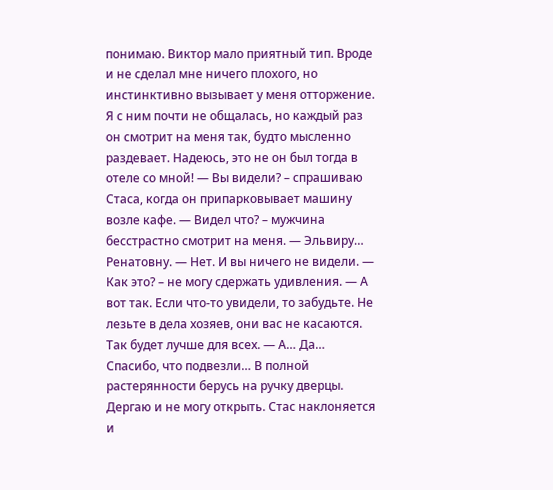понимаю. Виктор мало приятный тип. Вроде и не сделал мне ничего плохого, но инстинктивно вызывает у меня отторжение. Я с ним почти не общалась, но каждый раз он смотрит на меня так, будто мысленно раздевает. Надеюсь, это не он был тогда в отеле со мной! — Вы видели? – спрашиваю Стаса, когда он припарковывает машину возле кафе. — Видел что? – мужчина бесстрастно смотрит на меня. — Эльвиру… Ренатовну. — Нет. И вы ничего не видели. — Как это? – не могу сдержать удивления. — А вот так. Если что-то увидели, то забудьте. Не лезьте в дела хозяев, они вас не касаются. Так будет лучше для всех. — А… Да… Спасибо, что подвезли… В полной растерянности берусь на ручку дверцы. Дергаю и не могу открыть. Стас наклоняется и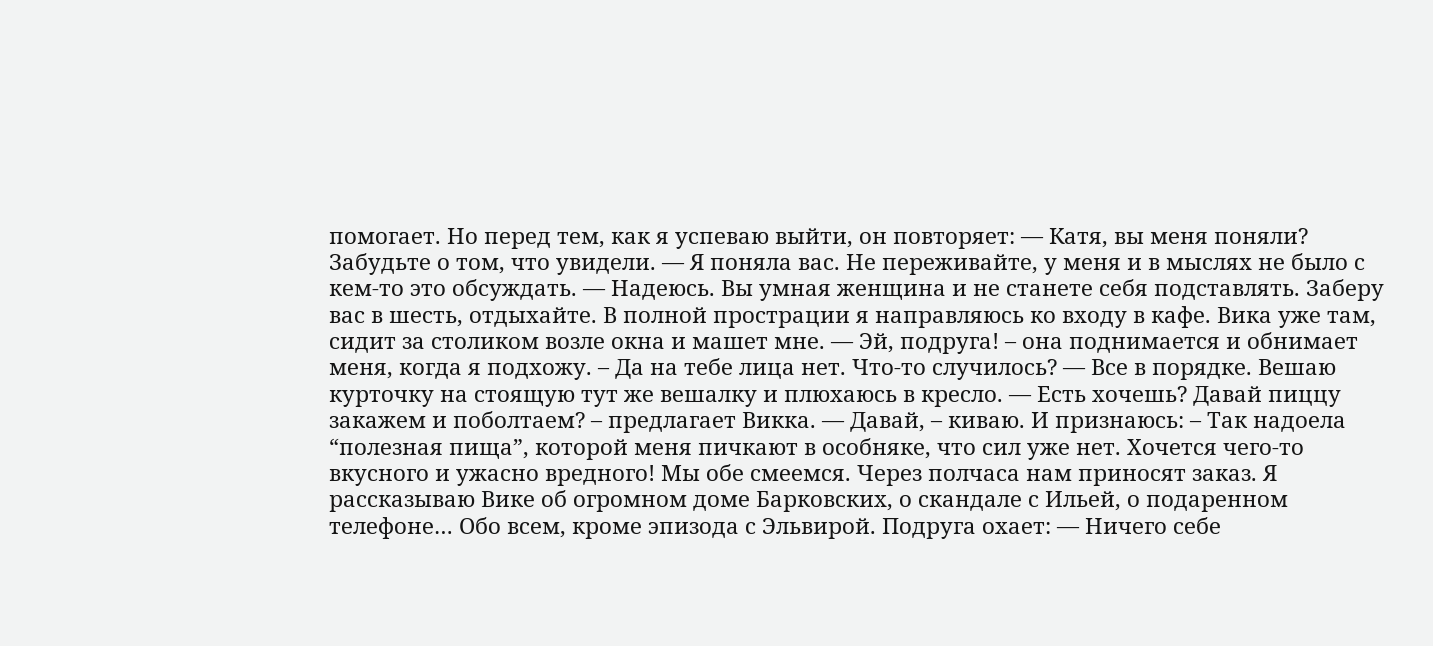помогает. Но перед тем, как я успеваю выйти, он повторяет: — Катя, вы меня поняли? Забудьте о том, что увидели. — Я поняла вас. Не переживайте, у меня и в мыслях не было с кем-то это обсуждать. — Надеюсь. Вы умная женщина и не станете себя подставлять. Заберу вас в шесть, отдыхайте. В полной прострации я направляюсь ко входу в кафе. Вика уже там, сидит за столиком возле окна и машет мне. — Эй, подруга! – она поднимается и обнимает меня, когда я подхожу. – Да на тебе лица нет. Что-то случилось? — Все в порядке. Вешаю курточку на стоящую тут же вешалку и плюхаюсь в кресло. — Есть хочешь? Давай пиццу закажем и поболтаем? – предлагает Викка. — Давай, – киваю. И признаюсь: – Так надоела “полезная пища”, которой меня пичкают в особняке, что сил уже нет. Хочется чего-то вкусного и ужасно вредного! Мы обе смеемся. Через полчаса нам приносят заказ. Я рассказываю Вике об огромном доме Барковских, о скандале с Ильей, о подаренном телефоне… Обо всем, кроме эпизода с Эльвирой. Подруга охает: — Ничего себе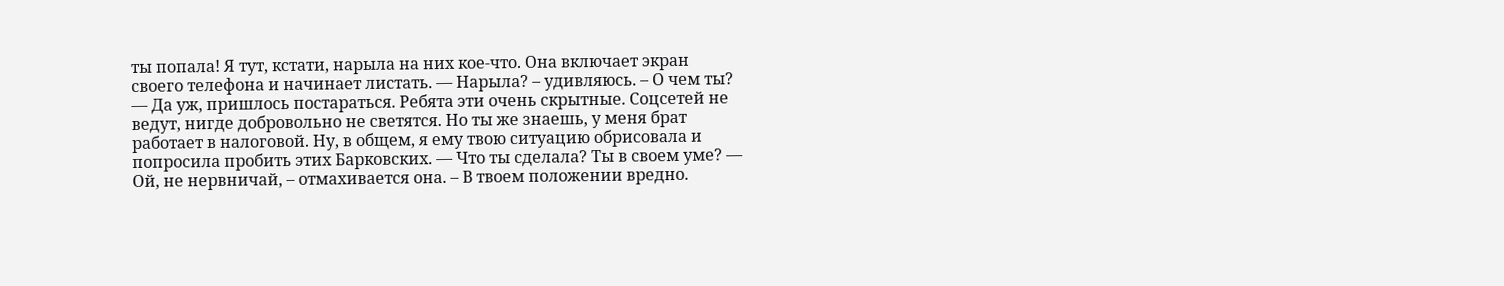ты попала! Я тут, кстати, нарыла на них кое-что. Она включает экран своего телефона и начинает листать. — Нарыла? – удивляюсь. – О чем ты? — Да уж, пришлось постараться. Ребята эти очень скрытные. Соцсетей не ведут, нигде добровольно не светятся. Но ты же знаешь, у меня брат работает в налоговой. Ну, в общем, я ему твою ситуацию обрисовала и попросила пробить этих Барковских. — Что ты сделала? Ты в своем уме? — Ой, не нервничай, – отмахивается она. – В твоем положении вредно.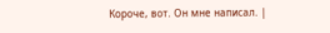Короче, вот. Он мне написал. |